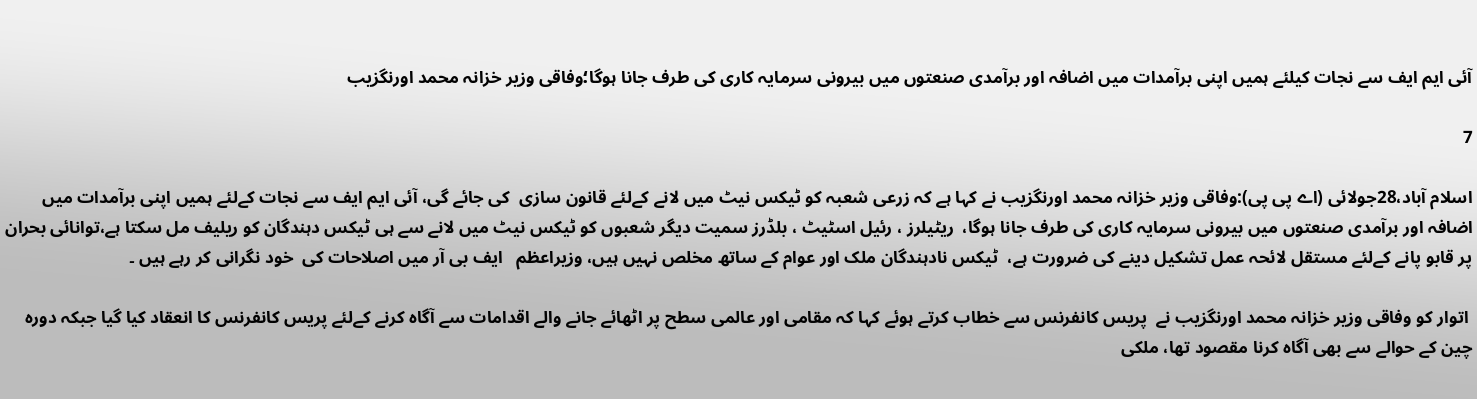آئی ایم ایف سے نجات کیلئے ہمیں اپنی برآمدات میں اضافہ اور برآمدی صنعتوں میں بیرونی سرمایہ کاری کی طرف جانا ہوگا؛وفاقی وزیر خزانہ محمد اورنگزیب

7

اسلام آباد،28جولائی (اے پی پی):وفاقی وزیر خزانہ محمد اورنگزیب نے کہا ہے کہ زرعی شعبہ کو ٹیکس نیٹ میں لانے کےلئے قانون سازی  کی جائے گی، آئی ایم ایف سے نجات کےلئے ہمیں اپنی برآمدات میں اضافہ اور برآمدی صنعتوں میں بیرونی سرمایہ کاری کی طرف جانا ہوگا،  ریٹیلرز ، رئیل اسٹیٹ ، بلڈرز سمیت دیگر شعبوں کو ٹیکس نیٹ میں لانے سے ہی ٹیکس دہندگان کو ریلیف مل سکتا ہے،توانائی بحران پر قابو پانے کےلئے مستقل لائحہ عمل تشکیل دینے کی ضرورت ہے،  ٹیکس نادہندگان ملک اور عوام کے ساتھ مخلص نہیں ہیں، وزیراعظم   ایف بی آر میں اصلاحات کی  خود نگرانی کر رہے ہیں ۔

 اتوار کو وفاقی وزیر خزانہ محمد اورنگزیب نے  پریس کانفرنس سے خطاب کرتے ہوئے کہا کہ مقامی اور عالمی سطح پر اٹھائے جانے والے اقدامات سے آگاہ کرنے کےلئے پریس کانفرنس کا انعقاد کیا گیا جبکہ دورہ چین کے حوالے سے بھی آگاہ کرنا مقصود تھا، ملکی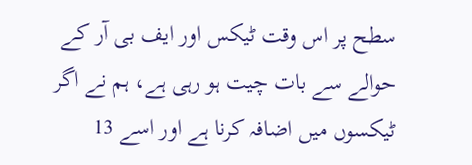سطح پر اس وقت ٹیکس اور ایف بی آر کے حوالے سے بات چیت ہو رہی ہے، ہم نے اگر ٹیکسوں میں اضافہ کرنا ہے اور اسے 13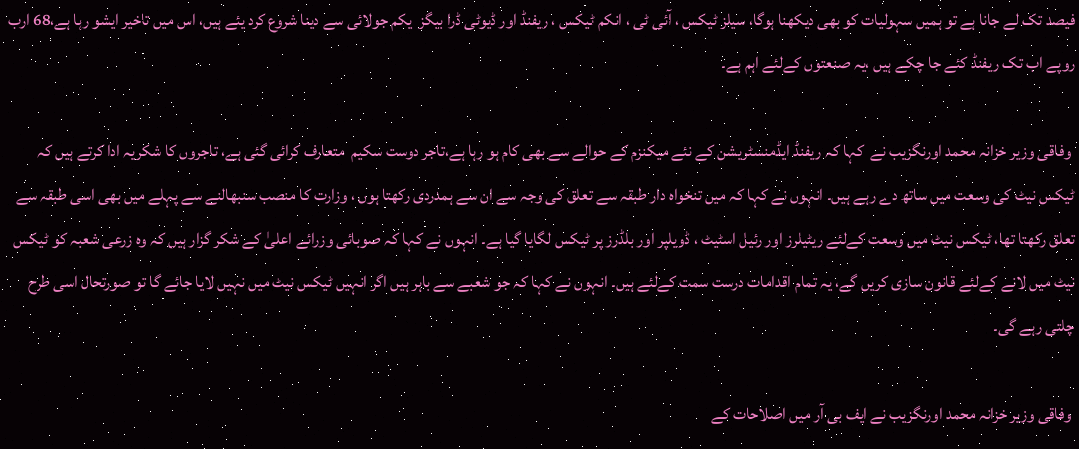فیصد تک لے جانا ہے تو ہمیں سہولیات کو بھی دیکھنا ہوگا، سیلز ٹیکس ، آئی ٹی ، انکم ٹیکس ، ریفنڈ اور ڈیوٹی ڈرا بیگز  یکم جولائی سے دینا شروع کرد یئے ہیں، اس میں تاخیر ایشو رہا ہے،68 ارب روپے اب تک ریفنڈ کئے جا چکے ہیں ،یہ صنعتوں کےلئے اہم ہے۔

 وفاقی وزیر خزانہ محمد اورنگزیب نے  کہا کہ ریفنڈ ایڈمنسٹریشن کے نئے میکنزم کے حوالے سے بھی کام ہو رہا ہے،تاجر دوست سکیم  متعارف کرائی گئی ہے، تاجروں کا شکریہ ادا کرتے ہیں کہ ٹیکس نیٹ کی وسعت میں ساتھ دے رہے ہیں۔ انہوں نے کہا کہ میں تنخواہ دار طبقہ سے تعلق کی وجہ سے ان سے ہمدردی رکھتا ہوں ، وزارت کا منصب سنبھالنے سے پہلے میں بھی اسی طبقہ سے تعلق رکھتا تھا، ٹیکس نیٹ میں وسعت کےلئے ریٹیلرز اور رئیل اسٹیٹ ، ڈویلپر اور بلڈرز پر ٹیکس لگایا گیا ہے۔ انہوں نے کہا کہ صوبائی وزرائے اعلیٰ کے شکر گزار ہیں کہ وہ زرعی شعبہ کو ٹیکس نیٹ میں لانے کےلئے قانون سازی کریں گے، یہ تمام اقدامات درست سمت کےلئے ہیں۔ انہوں نے کہا کہ جو شعبے سے باہر ہیں اگر انہیں ٹیکس نیٹ میں نہیں لایا جائے گا تو صورتحال اسی طرح چلتی رہے گی۔

 وفاقی وزیر خزانہ محمد اورنگزیب نے ایف بی آر میں اصلاحات کے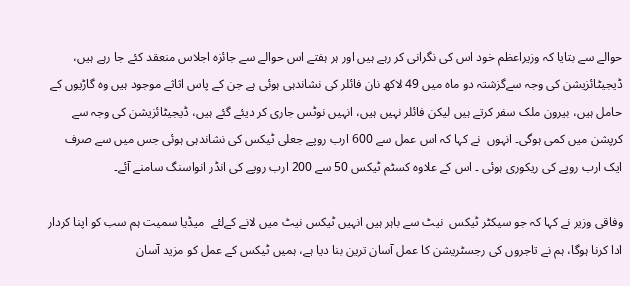حوالے سے بتایا کہ وزیراعظم خود اس کی نگرانی کر رہے ہیں اور ہر ہفتے اس حوالے سے جائزہ اجلاس منعقد کئے جا رہے ہیں، ڈیجیٹائزیشن کی وجہ سےگزشتہ دو ماہ میں 49 لاکھ نان فائلر کی نشاندہی ہوئی ہے جن کے پاس اثاثے موجود ہیں وہ گاڑیوں کے حامل ہیں، بیرون ملک سفر کرتے ہیں لیکن فائلر نہیں ہیں، انہیں نوٹس جاری کر دیئے گئے ہیں، ڈیجیٹائزیشن کی وجہ سے کرپشن میں کمی ہوگی۔ انہوں  نے کہا کہ اس عمل سے 600 ارب روپے جعلی ٹیکس کی نشاندہی ہوئی جس میں سے صرف ایک ارب روپے کی ریکوری ہوئی ۔ اس کے علاوہ کسٹم ٹیکس 50 سے 200 ارب روپے کی انڈر انواسنگ سامنے آئے۔

وفاقی وزیر نے کہا کہ جو سیکٹر ٹیکس  نیٹ سے باہر ہیں انہیں ٹیکس نیٹ میں لانے کےلئے  میڈیا سمیت ہم سب کو اپنا کردار ادا کرنا ہوگا، ہم نے تاجروں کی رجسٹریشن کا عمل آسان ترین بنا دیا ہے، ہمیں ٹیکس کے عمل کو مزید آسان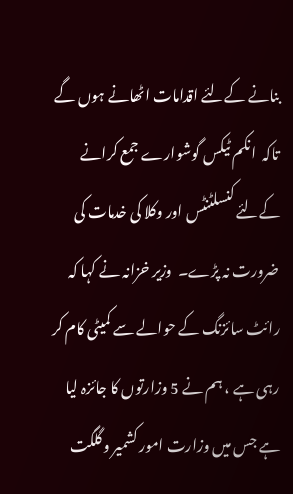بنانے کےلئے اقدامات اٹھانے ہوں گے تاکہ  انکم ٹیکس گوشوارے جمع کرانے کےلئے کنسلٹنٹس اور وکلا کی خدمات کی ضرورت نہ پڑے۔  وزیر خزانہ نے کہا کہ رائٹ سائزنگ کے حوالے سے کمیٹی کام کر رہی ہے ، ہم نے 5 وزارتوں کا جائزہ لیا ہے جس میں وزارت امور کشمیر وگلگت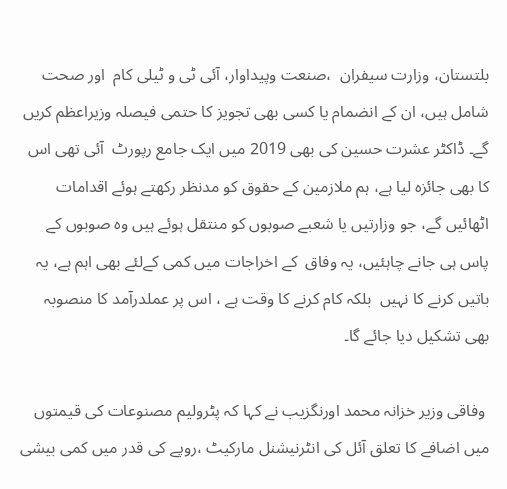بلتستان، وزارت سیفران  ،صنعت وپیداوار، آئی ٹی و ٹیلی کام  اور صحت شامل ہیں، ان کے انضمام یا کسی بھی تجویز کا حتمی فیصلہ وزیراعظم کریں گے۔ ڈاکٹر عشرت حسین کی بھی 2019 میں ایک جامع رپورٹ  آئی تھی اس کا بھی جائزہ لیا ہے، ہم ملازمین کے حقوق کو مدنظر رکھتے ہوئے اقدامات اٹھائیں گے، جو وزارتیں یا شعبے صوبوں کو منتقل ہوئے ہیں وہ صوبوں کے پاس ہی جانے چاہئیں، یہ وفاق  کے اخراجات میں کمی کےلئے بھی اہم ہے، یہ باتیں کرنے کا نہیں  بلکہ کام کرنے کا وقت ہے ، اس پر عملدرآمد کا منصوبہ بھی تشکیل دیا جائے گا۔

 وفاقی وزیر خزانہ محمد اورنگزیب نے کہا کہ پٹرولیم مصنوعات کی قیمتوں میں اضافے کا تعلق آئل کی انٹرنیشنل مارکیٹ ،روپے کی قدر میں کمی بیشی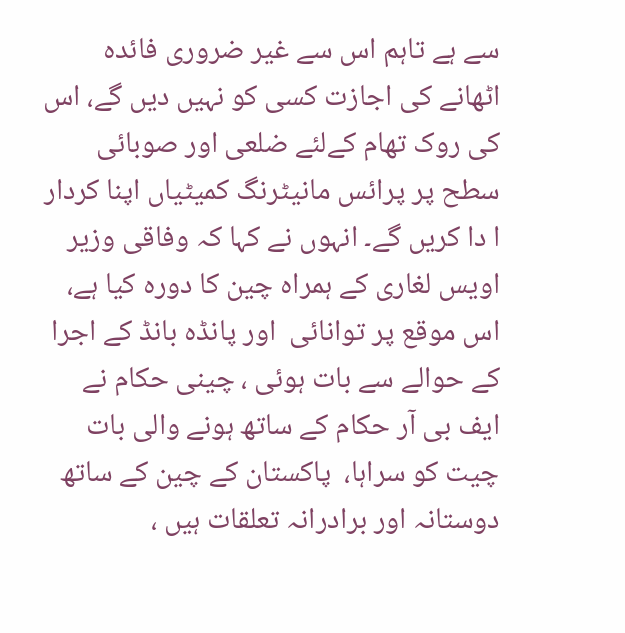سے ہے تاہم اس سے غیر ضروری فائدہ اٹھانے کی اجازت کسی کو نہیں دیں گے، اس کی روک تھام کےلئے ضلعی اور صوبائی سطح پر پرائس مانیٹرنگ کمیٹیاں اپنا کردار ا دا کریں گے۔ انہوں نے کہا کہ وفاقی وزیر اویس لغاری کے ہمراہ چین کا دورہ کیا ہے، اس موقع پر توانائی  اور پانڈہ بانڈ کے اجرا کے حوالے سے بات ہوئی ، چینی حکام نے ایف بی آر حکام کے ساتھ ہونے والی بات چیت کو سراہا،  پاکستان کے چین کے ساتھ دوستانہ اور برادرانہ تعلقات ہیں ،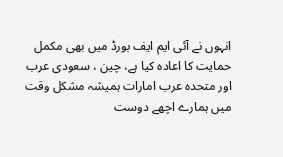انہوں نے آئی ایم ایف بورڈ میں بھی مکمل حمایت کا اعادہ کیا ہے، چین ، سعودی عرب اور متحدہ عرب امارات ہمیشہ مشکل وقت میں ہمارے اچھے دوست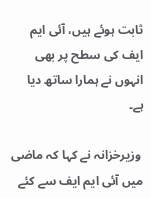ثابت ہوئے ہیں، آئی ایم ایف کی سطح پر بھی انہوں نے ہمارا ساتھ دیا ہے۔

 وزیرخزانہ نے کہا کہ ماضی میں آئی ایم ایف سے کئے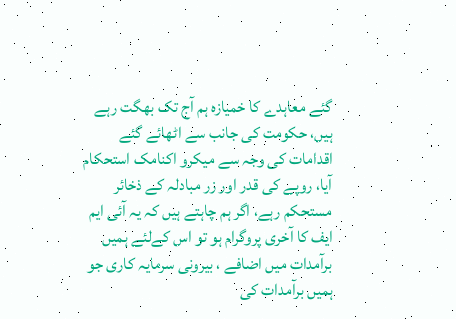گئے معاہدے کا خمیازہ ہم آج تک بھگت رہے ہیں، حکومت کی جانب سے اٹھائے گئے اقدامات کی وجہ سے میکرو اکنامک استحکام آیا، روپے کی قدر اور زر مبادلہ کے ذخائر مستحکم رہے، اگر ہم چاہتے ہیں کہ یہ آئی ایم ایف کا آخری پروگرام ہو تو اس کےلئے ہمیں برآمدات میں اضافے ، بیرونی سرمایہ کاری جو ہمیں برآمدات کی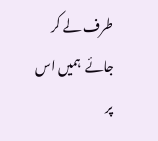طرف لے کر جائے  ہمیں اس پر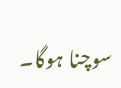سوچنا ہوگا۔